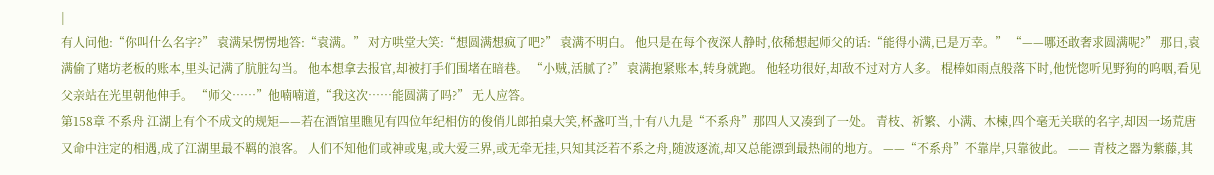|
有人问他:“你叫什么名字?” 袁满呆愣愣地答:“袁满。” 对方哄堂大笑:“想圆满想疯了吧?” 袁满不明白。 他只是在每个夜深人静时,依稀想起师父的话:“能得小满,已是万幸。” “——哪还敢奢求圆满呢?” 那日,袁满偷了赌坊老板的账本,里头记满了肮脏勾当。 他本想拿去报官,却被打手们围堵在暗巷。 “小贼,活腻了?” 袁满抱紧账本,转身就跑。 他轻功很好,却敌不过对方人多。 棍棒如雨点般落下时,他恍惚听见野狗的呜咽,看见父亲站在光里朝他伸手。 “师父……”他喃喃道,“我这次……能圆满了吗?” 无人应答。
第158章 不系舟 江湖上有个不成文的规矩——若在酒馆里瞧见有四位年纪相仿的俊俏儿郎拍桌大笑,杯盏叮当,十有八九是“不系舟”那四人又凑到了一处。 青枝、祈繁、小满、木楝,四个毫无关联的名字,却因一场荒唐又命中注定的相遇,成了江湖里最不羁的浪客。 人们不知他们或神或鬼,或大爱三界,或无牵无挂,只知其泛若不系之舟,随波逐流,却又总能漂到最热闹的地方。 ——“不系舟”不靠岸,只靠彼此。 —— 青枝之器为紫藤,其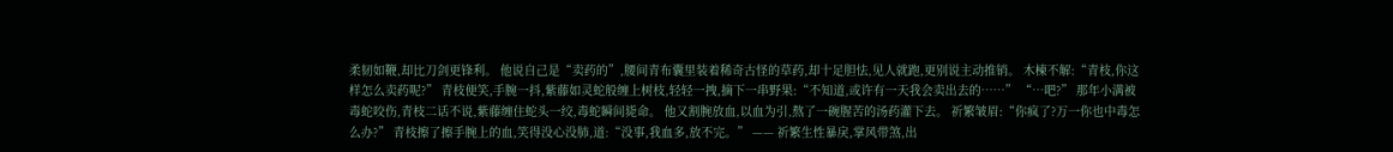柔韧如鞭,却比刀剑更锋利。 他说自己是“卖药的”,腰间青布囊里装着稀奇古怪的草药,却十足胆怯,见人就跑,更别说主动推销。 木楝不解:“青枝,你这样怎么卖药呢?” 青枝便笑,手腕一抖,紫藤如灵蛇般缠上树枝,轻轻一拽,摘下一串野果:“不知道,或许有一天我会卖出去的……” “…吧?” 那年小满被毒蛇咬伤,青枝二话不说,紫藤缠住蛇头一绞,毒蛇瞬间毙命。 他又割腕放血,以血为引,熬了一碗腥苦的汤药灌下去。 祈繁皱眉:“你疯了?万一你也中毒怎么办?” 青枝擦了擦手腕上的血,笑得没心没肺,道:“没事,我血多,放不完。” —— 祈繁生性暴戾,掌风带煞,出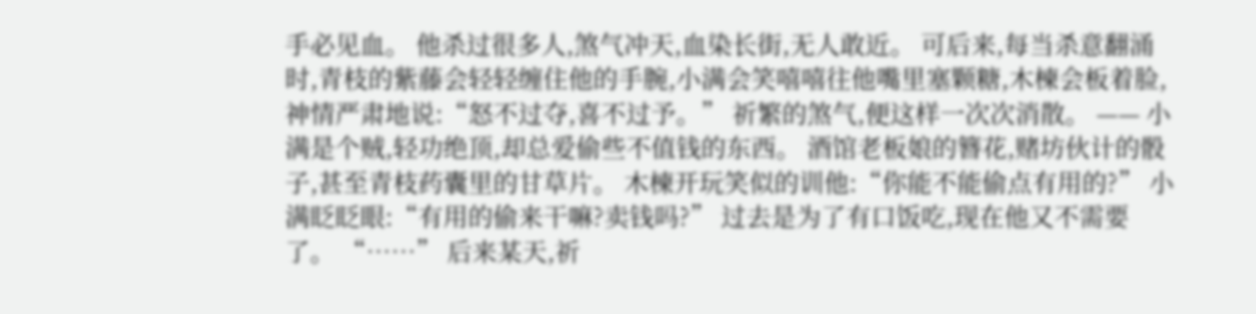手必见血。 他杀过很多人,煞气冲天,血染长街,无人敢近。 可后来,每当杀意翻涌时,青枝的紫藤会轻轻缠住他的手腕,小满会笑嘻嘻往他嘴里塞颗糖,木楝会板着脸,神情严肃地说:“怒不过夺,喜不过予。” 祈繁的煞气,便这样一次次消散。 —— 小满是个贼,轻功绝顶,却总爱偷些不值钱的东西。 酒馆老板娘的簪花,赌坊伙计的骰子,甚至青枝药囊里的甘草片。 木楝开玩笑似的训他:“你能不能偷点有用的?” 小满眨眨眼:“有用的偷来干嘛?卖钱吗?” 过去是为了有口饭吃,现在他又不需要了。 “……” 后来某天,祈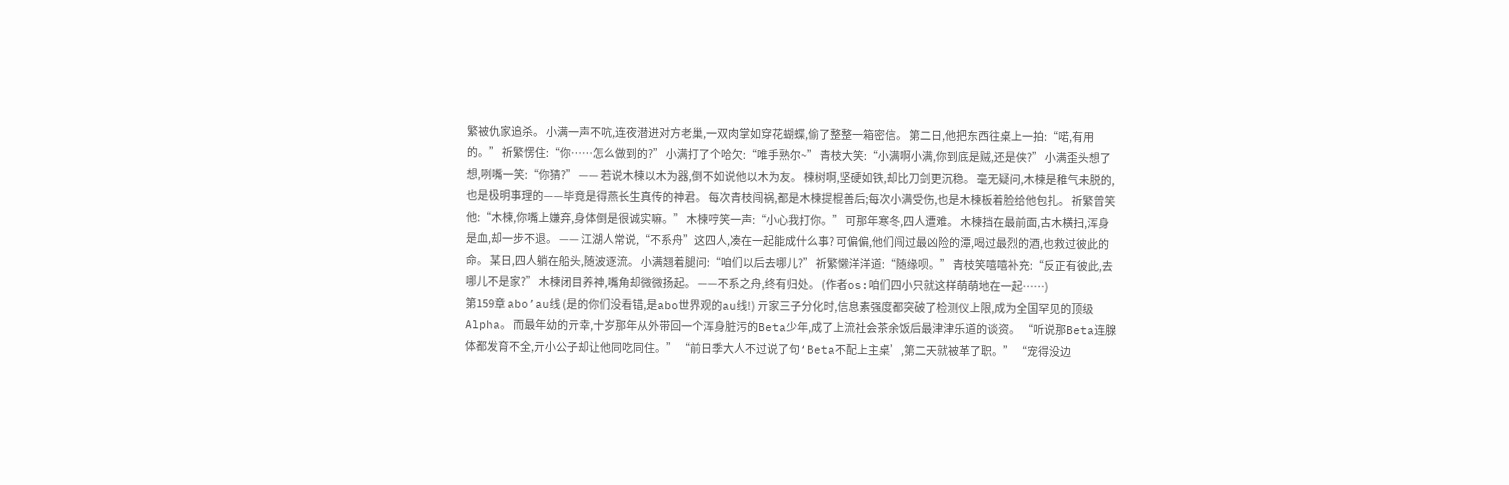繁被仇家追杀。 小满一声不吭,连夜潜进对方老巢,一双肉掌如穿花蝴蝶,偷了整整一箱密信。 第二日,他把东西往桌上一拍:“喏,有用的。” 祈繁愣住:“你……怎么做到的?” 小满打了个哈欠:“唯手熟尔~” 青枝大笑:“小满啊小满,你到底是贼,还是侠?” 小满歪头想了想,咧嘴一笑:“你猜?” —— 若说木楝以木为器,倒不如说他以木为友。 楝树啊,坚硬如铁,却比刀剑更沉稳。 毫无疑问,木楝是稚气未脱的,也是极明事理的——毕竟是得燕长生真传的神君。 每次青枝闯祸,都是木楝提棍善后;每次小满受伤,也是木楝板着脸给他包扎。 祈繁曾笑他:“木楝,你嘴上嫌弃,身体倒是很诚实嘛。” 木楝哼笑一声:“小心我打你。” 可那年寒冬,四人遭难。 木楝挡在最前面,古木横扫,浑身是血,却一步不退。 —— 江湖人常说,“不系舟”这四人,凑在一起能成什么事? 可偏偏,他们闯过最凶险的潭,喝过最烈的酒,也救过彼此的命。 某日,四人躺在船头,随波逐流。 小满翘着腿问:“咱们以后去哪儿?” 祈繁懒洋洋道:“随缘呗。” 青枝笑嘻嘻补充:“反正有彼此,去哪儿不是家?” 木楝闭目养神,嘴角却微微扬起。 ——不系之舟,终有归处。 (作者os:咱们四小只就这样萌萌地在一起……)
第159章 abo’au线 (是的你们没看错,是abo世界观的au线!) 亓家三子分化时,信息素强度都突破了检测仪上限,成为全国罕见的顶级Alpha。 而最年幼的亓幸,十岁那年从外带回一个浑身脏污的Beta少年,成了上流社会茶余饭后最津津乐道的谈资。 “听说那Beta连腺体都发育不全,亓小公子却让他同吃同住。” “前日季大人不过说了句‘Beta不配上主桌’,第二天就被革了职。” “宠得没边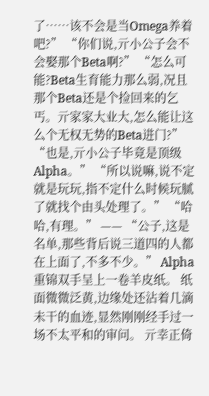了……该不会是当Omega养着吧?” “你们说,亓小公子会不会娶那个Beta啊?” “怎么可能?Beta生育能力那么弱,况且那个Beta还是个捡回来的乞丐。亓家家大业大,怎么能让这么个无权无势的Beta进门?” “也是,亓小公子毕竟是顶级Alpha。” “所以说嘛,说不定就是玩玩,指不定什么时候玩腻了就找个由头处理了。” “哈哈,有理。” —— “公子,这是名单,那些背后说三道四的人都在上面了,不多不少。” Alpha重锦双手呈上一卷羊皮纸。 纸面微微泛黄,边缘处还沾着几滴未干的血迹,显然刚刚经手过一场不太平和的审问。 亓幸正倚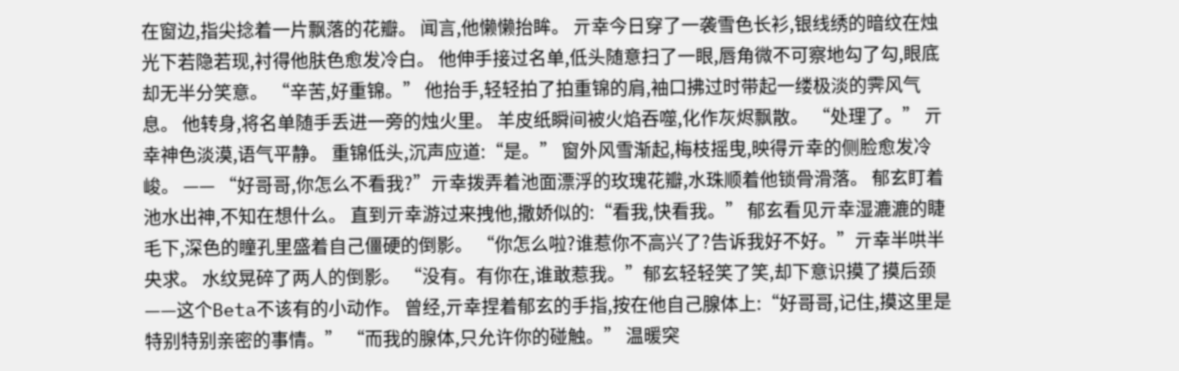在窗边,指尖捻着一片飘落的花瓣。 闻言,他懒懒抬眸。 亓幸今日穿了一袭雪色长衫,银线绣的暗纹在烛光下若隐若现,衬得他肤色愈发冷白。 他伸手接过名单,低头随意扫了一眼,唇角微不可察地勾了勾,眼底却无半分笑意。 “辛苦,好重锦。” 他抬手,轻轻拍了拍重锦的肩,袖口拂过时带起一缕极淡的霁风气息。 他转身,将名单随手丢进一旁的烛火里。 羊皮纸瞬间被火焰吞噬,化作灰烬飘散。 “处理了。” 亓幸神色淡漠,语气平静。 重锦低头,沉声应道:“是。” 窗外风雪渐起,梅枝摇曳,映得亓幸的侧脸愈发冷峻。 —— “好哥哥,你怎么不看我?”亓幸拨弄着池面漂浮的玫瑰花瓣,水珠顺着他锁骨滑落。 郁玄盯着池水出神,不知在想什么。 直到亓幸游过来拽他,撒娇似的:“看我,快看我。” 郁玄看见亓幸湿漉漉的睫毛下,深色的瞳孔里盛着自己僵硬的倒影。 “你怎么啦?谁惹你不高兴了?告诉我好不好。”亓幸半哄半央求。 水纹晃碎了两人的倒影。 “没有。有你在,谁敢惹我。”郁玄轻轻笑了笑,却下意识摸了摸后颈——这个Beta不该有的小动作。 曾经,亓幸捏着郁玄的手指,按在他自己腺体上:“好哥哥,记住,摸这里是特别特别亲密的事情。” “而我的腺体,只允许你的碰触。” 温暖突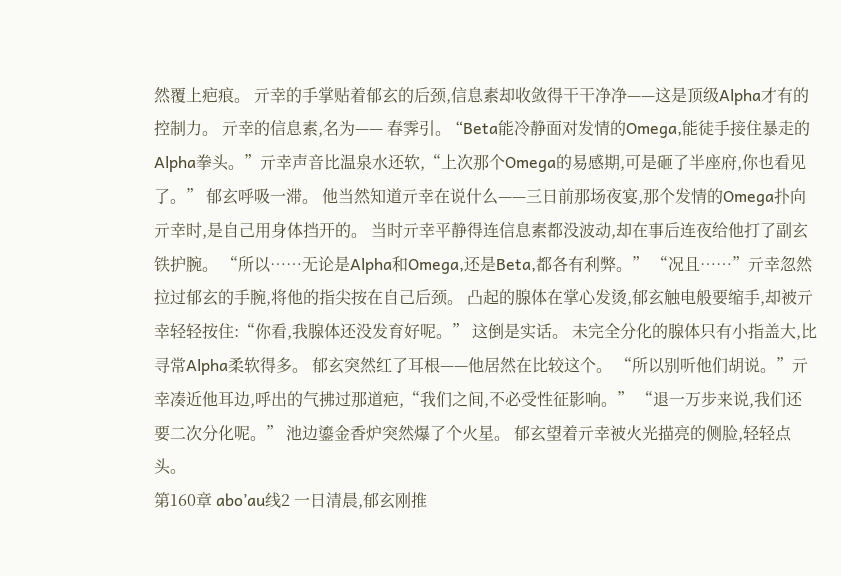然覆上疤痕。 亓幸的手掌贴着郁玄的后颈,信息素却收敛得干干净净——这是顶级Alpha才有的控制力。 亓幸的信息素,名为—— 春霁引。 “Beta能冷静面对发情的Omega,能徒手接住暴走的Alpha拳头。”亓幸声音比温泉水还软,“上次那个Omega的易感期,可是砸了半座府,你也看见了。” 郁玄呼吸一滞。 他当然知道亓幸在说什么——三日前那场夜宴,那个发情的Omega扑向亓幸时,是自己用身体挡开的。 当时亓幸平静得连信息素都没波动,却在事后连夜给他打了副玄铁护腕。 “所以……无论是Alpha和Omega,还是Beta,都各有利弊。” “况且……”亓幸忽然拉过郁玄的手腕,将他的指尖按在自己后颈。 凸起的腺体在掌心发烫,郁玄触电般要缩手,却被亓幸轻轻按住:“你看,我腺体还没发育好呢。” 这倒是实话。 未完全分化的腺体只有小指盖大,比寻常Alpha柔软得多。 郁玄突然红了耳根——他居然在比较这个。 “所以别听他们胡说。”亓幸凑近他耳边,呼出的气拂过那道疤,“我们之间,不必受性征影响。” “退一万步来说,我们还要二次分化呢。” 池边鎏金香炉突然爆了个火星。 郁玄望着亓幸被火光描亮的侧脸,轻轻点头。
第160章 abo’au线2 一日清晨,郁玄刚推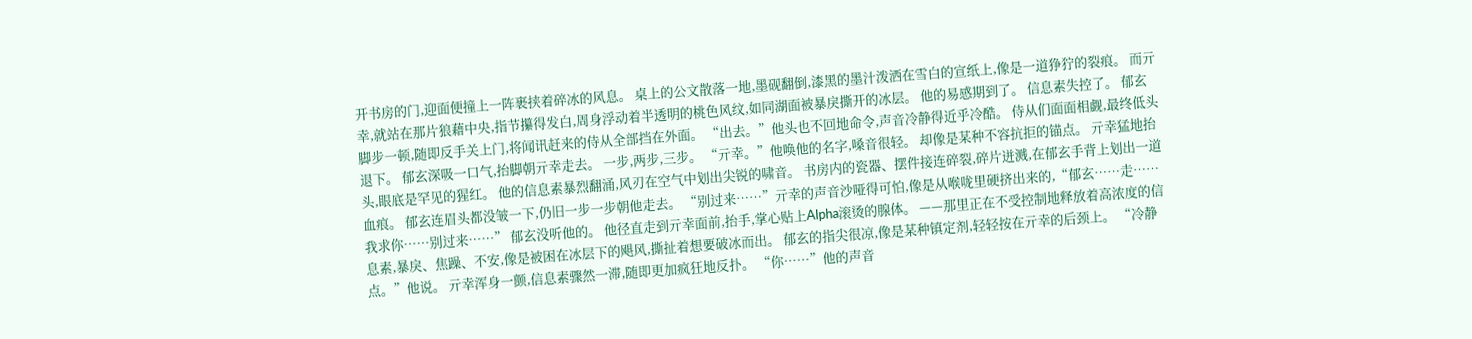开书房的门,迎面便撞上一阵裹挟着碎冰的风息。 桌上的公文散落一地,墨砚翻倒,漆黑的墨汁泼洒在雪白的宣纸上,像是一道狰狞的裂痕。 而亓幸,就站在那片狼藉中央,指节攥得发白,周身浮动着半透明的桃色风纹,如同湖面被暴戾撕开的冰层。 他的易感期到了。 信息素失控了。 郁玄脚步一顿,随即反手关上门,将闻讯赶来的侍从全部挡在外面。 “出去。”他头也不回地命令,声音冷静得近乎冷酷。 侍从们面面相觑,最终低头退下。 郁玄深吸一口气,抬脚朝亓幸走去。 一步,两步,三步。 “亓幸。”他唤他的名字,嗓音很轻。 却像是某种不容抗拒的锚点。 亓幸猛地抬头,眼底是罕见的猩红。 他的信息素暴烈翻涌,风刃在空气中划出尖锐的啸音。 书房内的瓷器、摆件接连碎裂,碎片迸溅,在郁玄手背上划出一道血痕。 郁玄连眉头都没皱一下,仍旧一步一步朝他走去。 “别过来……”亓幸的声音沙哑得可怕,像是从喉咙里硬挤出来的,“郁玄……走……我求你……别过来……” 郁玄没听他的。 他径直走到亓幸面前,抬手,掌心贴上Alpha滚烫的腺体。 ——那里正在不受控制地释放着高浓度的信息素,暴戾、焦躁、不安,像是被困在冰层下的飓风,撕扯着想要破冰而出。 郁玄的指尖很凉,像是某种镇定剂,轻轻按在亓幸的后颈上。 “冷静点。”他说。 亓幸浑身一颤,信息素骤然一滞,随即更加疯狂地反扑。 “你……”他的声音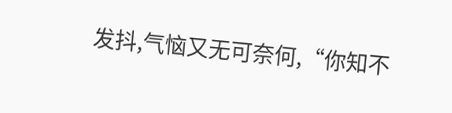发抖,气恼又无可奈何,“你知不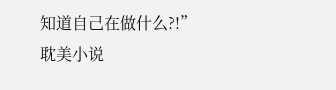知道自己在做什么?!”
耽美小说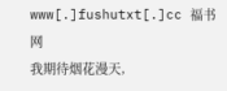www[.]fushutxt[.]cc 福书 网
我期待烟花漫天,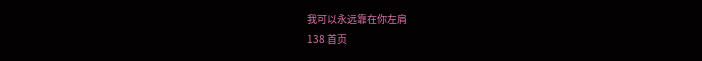我可以永远靠在你左肩
138 首页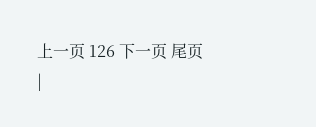上一页 126 下一页 尾页
|